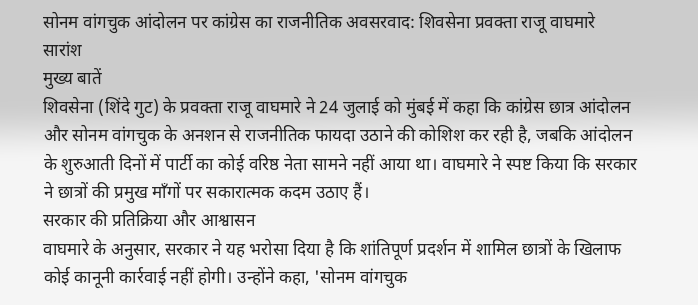सोनम वांगचुक आंदोलन पर कांग्रेस का राजनीतिक अवसरवाद: शिवसेना प्रवक्ता राजू वाघमारे
सारांश
मुख्य बातें
शिवसेना (शिंदे गुट) के प्रवक्ता राजू वाघमारे ने 24 जुलाई को मुंबई में कहा कि कांग्रेस छात्र आंदोलन और सोनम वांगचुक के अनशन से राजनीतिक फायदा उठाने की कोशिश कर रही है, जबकि आंदोलन के शुरुआती दिनों में पार्टी का कोई वरिष्ठ नेता सामने नहीं आया था। वाघमारे ने स्पष्ट किया कि सरकार ने छात्रों की प्रमुख माँगों पर सकारात्मक कदम उठाए हैं।
सरकार की प्रतिक्रिया और आश्वासन
वाघमारे के अनुसार, सरकार ने यह भरोसा दिया है कि शांतिपूर्ण प्रदर्शन में शामिल छात्रों के खिलाफ कोई कानूनी कार्रवाई नहीं होगी। उन्होंने कहा, 'सोनम वांगचुक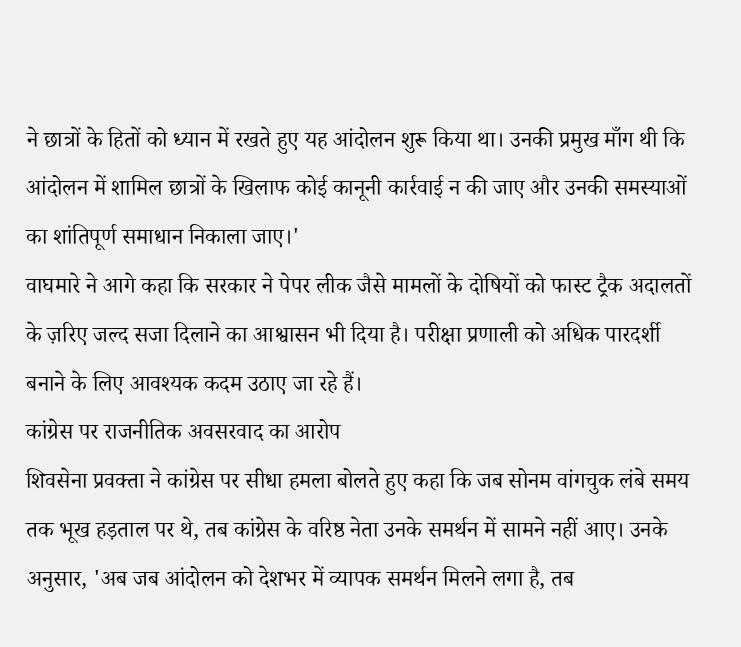ने छात्रों के हितों को ध्यान में रखते हुए यह आंदोलन शुरू किया था। उनकी प्रमुख माँग थी कि आंदोलन में शामिल छात्रों के खिलाफ कोई कानूनी कार्रवाई न की जाए और उनकी समस्याओं का शांतिपूर्ण समाधान निकाला जाए।'
वाघमारे ने आगे कहा कि सरकार ने पेपर लीक जैसे मामलों के दोषियों को फास्ट ट्रैक अदालतों के ज़रिए जल्द सजा दिलाने का आश्वासन भी दिया है। परीक्षा प्रणाली को अधिक पारदर्शी बनाने के लिए आवश्यक कदम उठाए जा रहे हैं।
कांग्रेस पर राजनीतिक अवसरवाद का आरोप
शिवसेना प्रवक्ता ने कांग्रेस पर सीधा हमला बोलते हुए कहा कि जब सोनम वांगचुक लंबे समय तक भूख हड़ताल पर थे, तब कांग्रेस के वरिष्ठ नेता उनके समर्थन में सामने नहीं आए। उनके अनुसार, 'अब जब आंदोलन को देशभर में व्यापक समर्थन मिलने लगा है, तब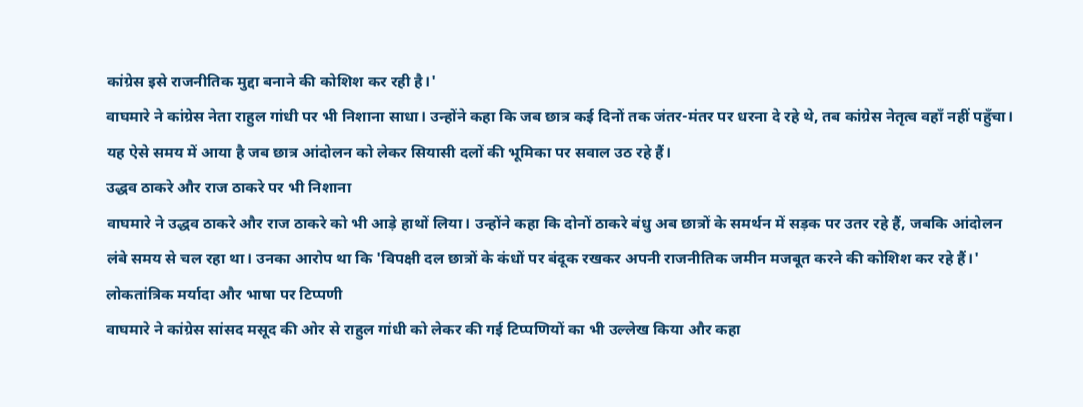कांग्रेस इसे राजनीतिक मुद्दा बनाने की कोशिश कर रही है।'
वाघमारे ने कांग्रेस नेता राहुल गांधी पर भी निशाना साधा। उन्होंने कहा कि जब छात्र कई दिनों तक जंतर-मंतर पर धरना दे रहे थे, तब कांग्रेस नेतृत्व वहाँ नहीं पहुँचा। यह ऐसे समय में आया है जब छात्र आंदोलन को लेकर सियासी दलों की भूमिका पर सवाल उठ रहे हैं।
उद्धव ठाकरे और राज ठाकरे पर भी निशाना
वाघमारे ने उद्धव ठाकरे और राज ठाकरे को भी आड़े हाथों लिया। उन्होंने कहा कि दोनों ठाकरे बंधु अब छात्रों के समर्थन में सड़क पर उतर रहे हैं, जबकि आंदोलन लंबे समय से चल रहा था। उनका आरोप था कि 'विपक्षी दल छात्रों के कंधों पर बंदूक रखकर अपनी राजनीतिक जमीन मजबूत करने की कोशिश कर रहे हैं।'
लोकतांत्रिक मर्यादा और भाषा पर टिप्पणी
वाघमारे ने कांग्रेस सांसद मसूद की ओर से राहुल गांधी को लेकर की गई टिप्पणियों का भी उल्लेख किया और कहा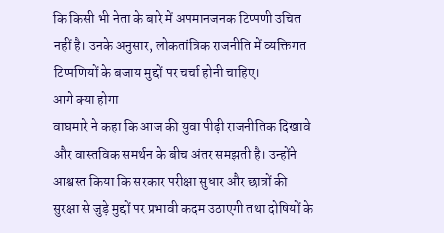कि किसी भी नेता के बारे में अपमानजनक टिप्पणी उचित नहीं है। उनके अनुसार, लोकतांत्रिक राजनीति में व्यक्तिगत टिप्पणियों के बजाय मुद्दों पर चर्चा होनी चाहिए।
आगे क्या होगा
वाघमारे ने कहा कि आज की युवा पीढ़ी राजनीतिक दिखावे और वास्तविक समर्थन के बीच अंतर समझती है। उन्होंने आश्वस्त किया कि सरकार परीक्षा सुधार और छात्रों की सुरक्षा से जुड़े मुद्दों पर प्रभावी कदम उठाएगी तथा दोषियों के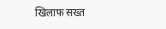खिलाफ सख्त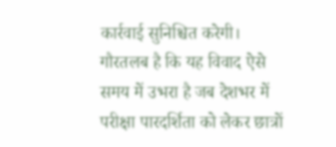कार्रवाई सुनिश्चित करेगी। गौरतलब है कि यह विवाद ऐसे समय में उभरा है जब देशभर में परीक्षा पारदर्शिता को लेकर छात्रों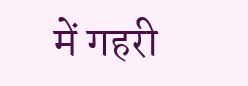में गहरी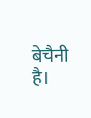बेचैनी है।